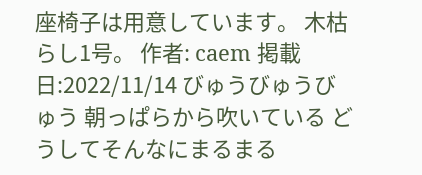座椅子は用意しています。 木枯らし1号。 作者: caem 掲載日:2022/11/14 びゅうびゅうびゅう 朝っぱらから吹いている どうしてそんなにまるまる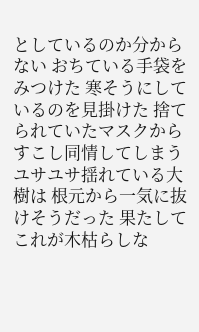としているのか分からない おちている手袋をみつけた 寒そうにしているのを見掛けた 捨てられていたマスクから すこし同情してしまう ユサユサ揺れている大樹は 根元から一気に抜けそうだった 果たしてこれが木枯らしな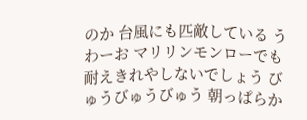のか 台風にも匹敵している うわーお マリリンモンローでも耐えきれやしないでしょう びゅうびゅうびゅう 朝っぱらか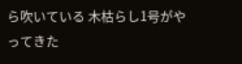ら吹いている 木枯らし1号がやってきた